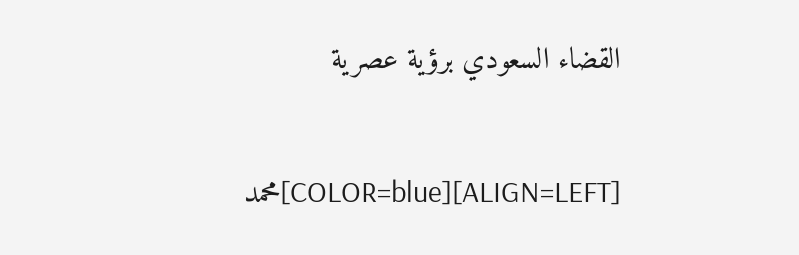القضاء السعودي برؤية عصرية

[ALIGN=LEFT][COLOR=blue]محمد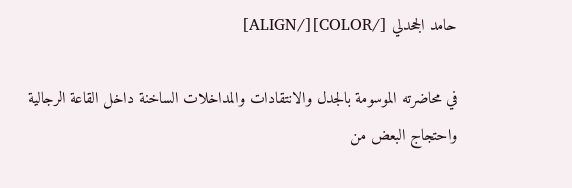حامد الجحدلي [/COLOR][/ALIGN]

في محاضرته الموسومة بالجدل والانتقادات والمداخلات الساخنة داخل القاعة الرجالية واحتجاج البعض من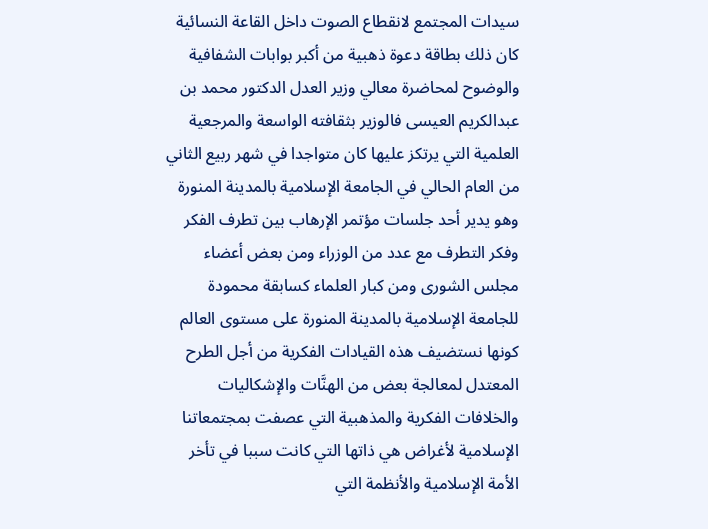سيدات المجتمع لانقطاع الصوت داخل القاعة النسائية كان ذلك بطاقة دعوة ذهبية من أكبر بوابات الشفافية والوضوح لمحاضرة معالي وزير العدل الدكتور محمد بن عبدالكريم العيسى فالوزير بثقافته الواسعة والمرجعية العلمية التي يرتكز عليها كان متواجدا في شهر ربيع الثاني من العام الحالي في الجامعة الإسلامية بالمدينة المنورة وهو يدير أحد جلسات مؤتمر الإرهاب بين تطرف الفكر وفكر التطرف مع عدد من الوزراء ومن بعض أعضاء مجلس الشورى ومن كبار العلماء كسابقة محمودة للجامعة الإسلامية بالمدينة المنورة على مستوى العالم كونها نستضيف هذه القيادات الفكرية من أجل الطرح المعتدل لمعالجة بعض من الهنَّات والإشكاليات والخلافات الفكرية والمذهبية التي عصفت بمجتمعاتنا الإسلامية لأغراض هي ذاتها التي كانت سببا في تأخر الأمة الإسلامية والأنظمة التي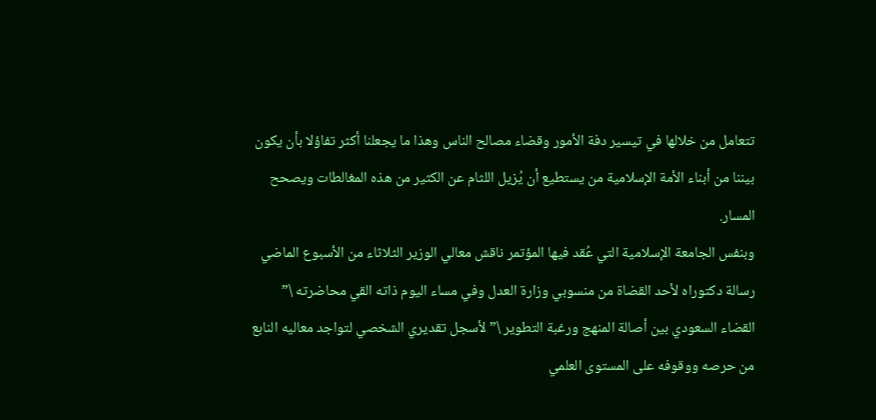تتعامل من خلالها في تيسير دفة الأمور وقضاء مصالح الناس وهذا ما يجعلنا أكثر تفاؤلا بأن يكون بيننا من أبناء الأمة الإسلامية من يستطيع أن يُزيل اللثام عن الكثير من هذه المغالطات ويصحح المسار.
وبنفس الجامعة الإسلامية التي عُقد فيها المؤتمر ناقش معالي الوزير الثلاثاء من الأسبوع الماضي رسالة دكتوراه لأحد القضاة من منسوبي وزارة العدل وفي مساء اليوم ذاته القي محاضرته \” القضاء السعودي بين أصالة المنهج ورغبة التطوير \” لأسجل تقديري الشخصي لتواجد معاليه النابع من حرصه ووقوفه على المستوى العلمي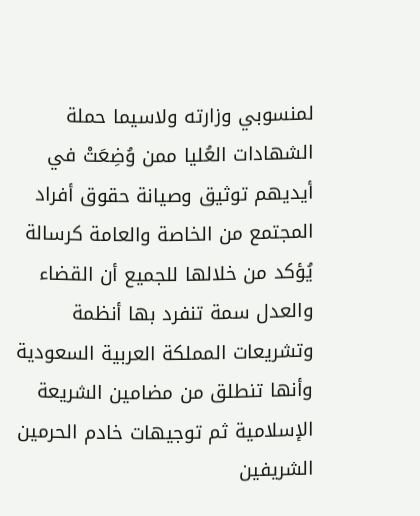لمنسوبي وزارته ولاسيما حملة الشهادات العُليا ممن وُضِعَتْ في أيديهم توثيق وصيانة حقوق أفراد المجتمع من الخاصة والعامة كرسالة يُؤكد من خلالها للجميع أن القضاء والعدل سمة تنفرد بها أنظمة وتشريعات المملكة العربية السعودية وأنها تنطلق من مضامين الشريعة الإسلامية ثم توجيهات خادم الحرمين الشريفين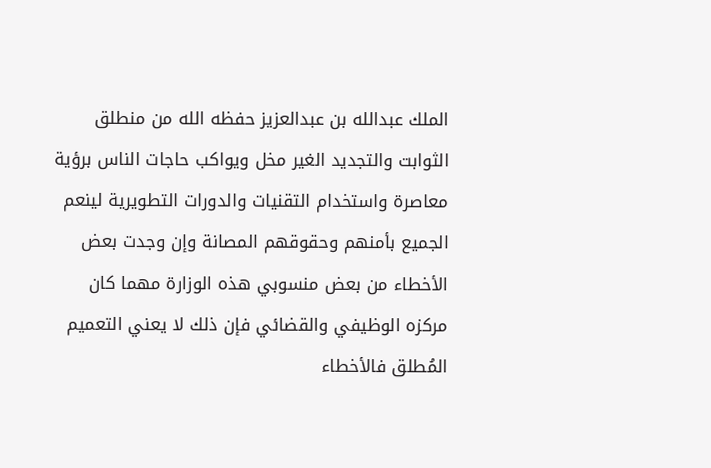الملك عبدالله بن عبدالعزيز حفظه الله من منطلق الثوابت والتجديد الغير مخل ويواكب حاجات الناس برؤية معاصرة واستخدام التقنيات والدورات التطويرية لينعم الجميع بأمنهم وحقوقهم المصانة وإن وجدت بعض الأخطاء من بعض منسوبي هذه الوزارة مهما كان مركزه الوظيفي والقضائي فإن ذلك لا يعني التعميم المُطلق فالأخطاء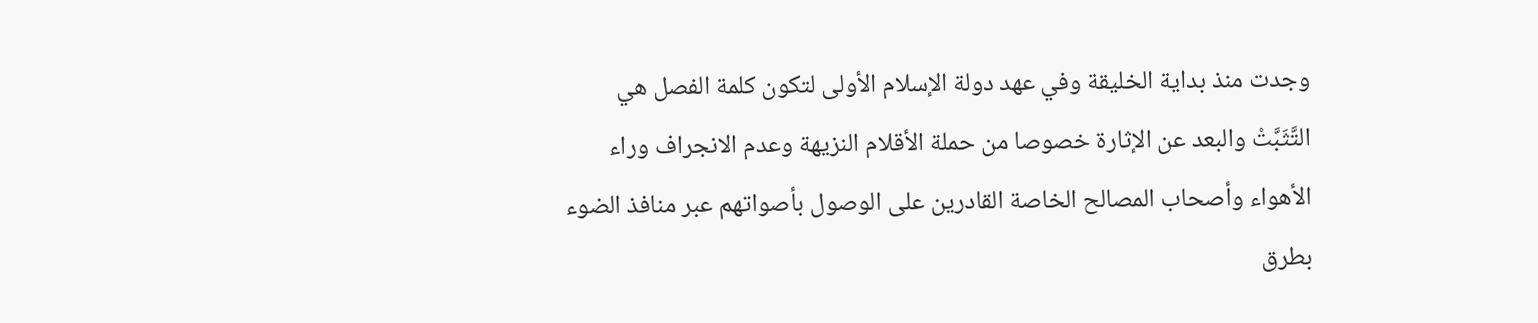وجدت منذ بداية الخليقة وفي عهد دولة الإسلام الأولى لتكون كلمة الفصل هي التَّثَبَّتْ والبعد عن الإثارة خصوصا من حملة الأقلام النزيهة وعدم الانجراف وراء الأهواء وأصحاب المصالح الخاصة القادرين على الوصول بأصواتهم عبر منافذ الضوء بطرق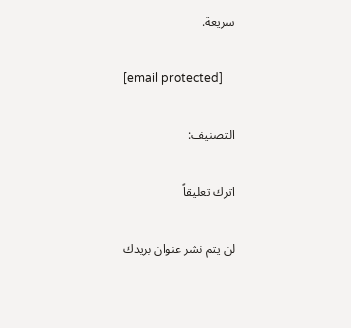سريعة.

[email protected]

التصنيف:

اترك تعليقاً

لن يتم نشر عنوان بريدك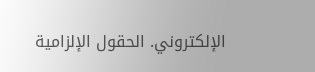الإلكتروني. الحقول الإلزامية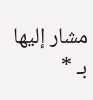مشار إليها بـ *